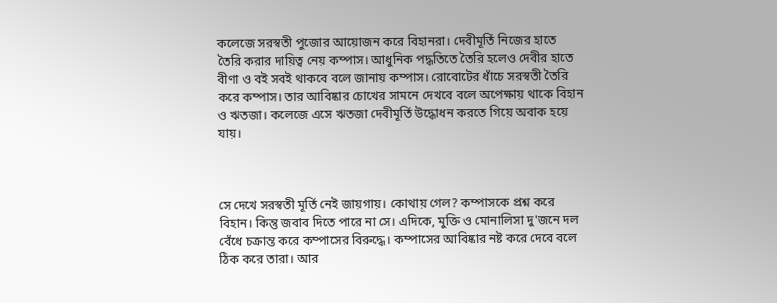কলেজে সরস্বতী পুজোর আয়োজন করে বিহানরা। দেবীমূর্তি নিজের হাতে তৈরি করার দায়িত্ব নেয় কম্পাস। আধুনিক পদ্ধতিতে তৈরি হলেও দেবীর হাতে বীণা ও বই সবই থাকবে বলে জানায় কম্পাস। রোবোটের ধাঁচে সরস্বতী তৈরি করে কম্পাস। তার আবিষ্কার চোখের সামনে দেখবে বলে অপেক্ষায় থাকে বিহান ও ঋতজা। কলেজে এসে ঋতজা দেবীমূর্তি উদ্ধোধন করতে গিয়ে অবাক হয়ে যায়।



সে দেখে সরস্বতী মূর্তি নেই জায়গায়। কোথায় গেল? কম্পাসকে প্রশ্ন করে বিহান।‌ কিন্তু জবাব দিতে পারে না সে। এদিকে, মুক্তি ও মোনালিসা দু'জনে দল বেঁধে চক্রান্ত করে কম্পাসের বিরুদ্ধে। কম্পাসের আবিষ্কার নষ্ট করে দেবে বলে ঠিক করে তারা। আর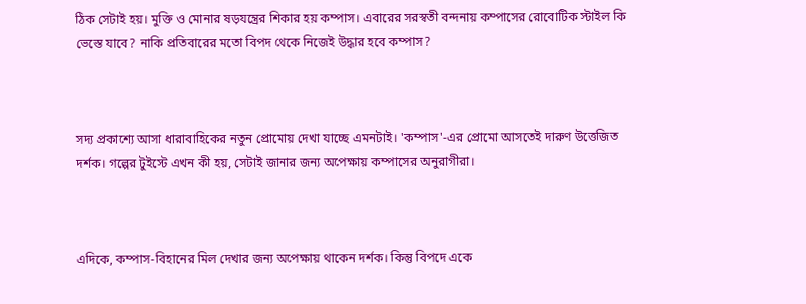ঠিক সেটাই হয়। মুক্তি ও মোনার ষড়যন্ত্রের শিকার হয় কম্পাস। এবারের সরস্বতী বন্দনায় কম্পাসের রোবোটিক স্টাইল কি ভেস্তে যাবে? নাকি প্রতিবারের মতো বিপদ থেকে নিজেই উদ্ধার হবে কম্পাস?



সদ্য প্রকাশ্যে আসা ধারাবাহিকের নতুন প্রোমোয় দেখা যাচ্ছে এমনটাই। 'কম্পাস'-এর প্রোমো আসতেই দারুণ উত্তেজিত দর্শক। গল্পের টুইস্টে এখন কী হয়, সেটাই জানার জন্য অপেক্ষায় কম্পাসের অনুরাগীরা।



এদিকে, কম্পাস-বিহানের মিল দেখার জন্য অপেক্ষায় থাকেন দর্শক। কিন্তু বিপদে একে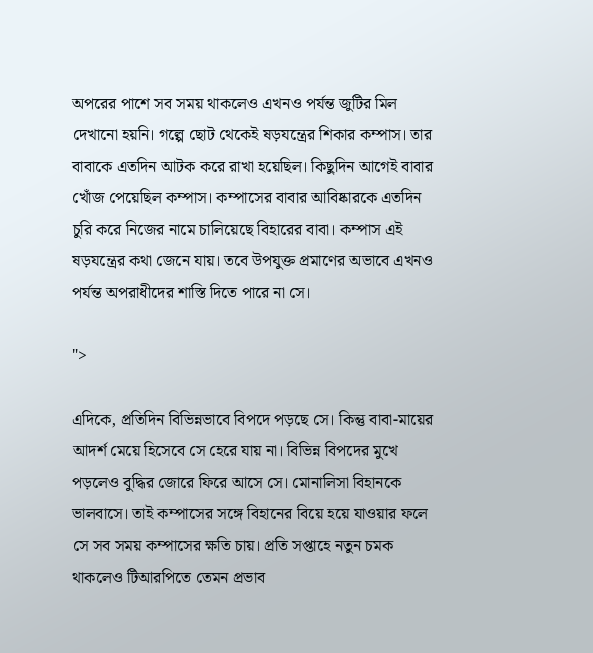অপরের পাশে সব সময় থাকলেও এখনও পর্যন্ত জুটির মিল দেখানো হয়নি। গল্পে ছোট থেকেই ষড়যন্ত্রের শিকার কম্পাস। তার বাবাকে এতদিন আটক করে রাখা হয়েছিল। কিছুদিন আগেই বাবার খোঁজ পেয়েছিল কম্পাস। কম্পাসের বাবার আবিষ্কারকে এতদিন চুরি করে নিজের নামে চালিয়েছে বিহারের বাবা। কম্পাস এই ষড়যন্ত্রের কথা জেনে যায়। তবে উপযুক্ত প্রমাণের অভাবে এখনও পর্যন্ত অপরাধীদের শাস্তি দিতে পারে না সে।

">

এদিকে, প্রতিদিন বিভিন্নভাবে বিপদে পড়ছে সে। কিন্তু বাবা-মায়ের আদর্শ মেয়ে হিসেবে সে হেরে যায় না। বিভিন্ন বিপদের মুখে পড়লেও বুদ্ধির জোরে ফিরে আসে সে। মোনালিসা বিহানকে ভালবাসে। তাই কম্পাসের সঙ্গে বিহানের বিয়ে হয়ে যাওয়ার ফলে সে সব সময় কম্পাসের ক্ষতি চায়। প্রতি সপ্তাহে নতুন চমক থাকলেও টিআরপিতে তেমন প্রভাব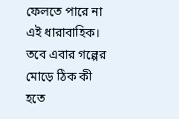ফেলতে পারে না এই ধারাবাহিক। তবে এবার গল্পের মোড়ে ঠিক কী হতে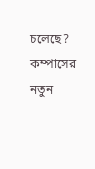চলেছে? কম্পাসের নতুন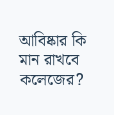আবিষ্কার কি মান রাখবে কলেজের?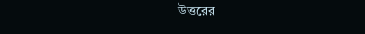উত্তরের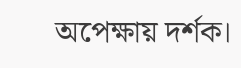অপেক্ষায় দর্শক।